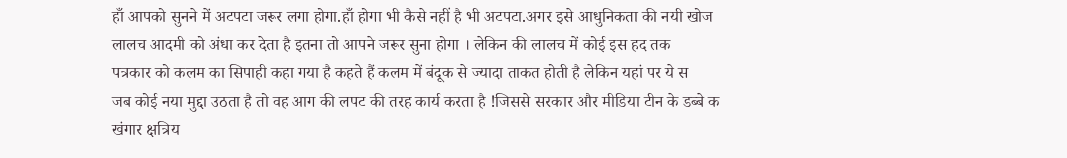हाँ आपको सुनने में अटपटा जरूर लगा होगा.हाँ होगा भी कैसे नहीं है भी अटपटा.अगर इसे आधुनिकता की नयी खोज
लालच आदमी को अंधा कर देता है इतना तो आपने जरूर सुना होगा । लेकिन की लालच में कोई इस हद तक
पत्रकार को कलम का सिपाही कहा गया है कहते हैं कलम में बंदूक से ज्यादा ताकत होती है लेकिन यहां पर ये स
जब कोई नया मुद्दा उठता है तो वह आग की लपट की तरह कार्य करता है !जिससे सरकार और मीडिया टीन के डब्बे क
खंगार क्षत्रिय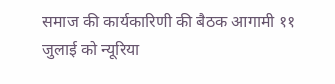समाज की कार्यकारिणी की बैठक आगामी ११ जुलाई को न्यूरिया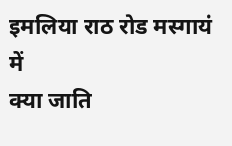इमलिया राठ रोड मस्गायं में
क्या जाति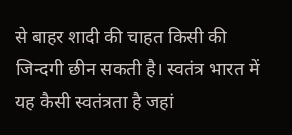से बाहर शादी की चाहत किसी की जिन्दगी छीन सकती है। स्वतंत्र भारत में यह कैसी स्वतंत्रता है जहां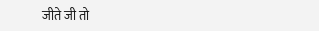जीते जी तो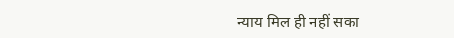न्याय मिल ही नहीं सका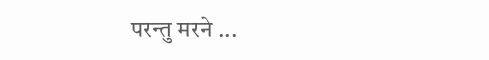परन्तु मरने ...